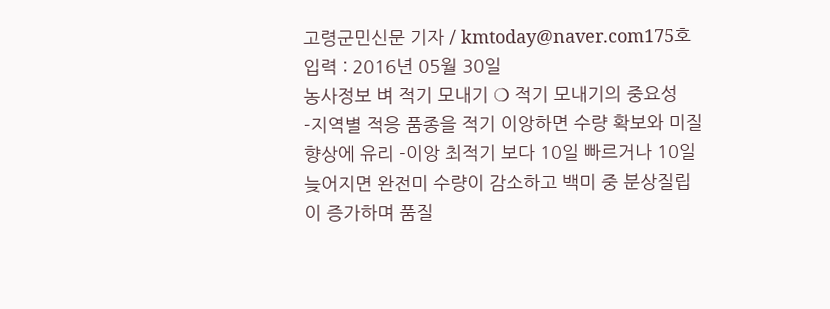고령군민신문 기자 / kmtoday@naver.com175호입력 : 2016년 05월 30일
농사정보 벼 적기 모내기 ❍ 적기 모내기의 중요성 -지역별 적응 품종을 적기 이앙하면 수량 확보와 미질 향상에 유리 -이앙 최적기 보다 10일 빠르거나 10일 늦어지면 완전미 수량이 감소하고 백미 중 분상질립이 증가하며 품질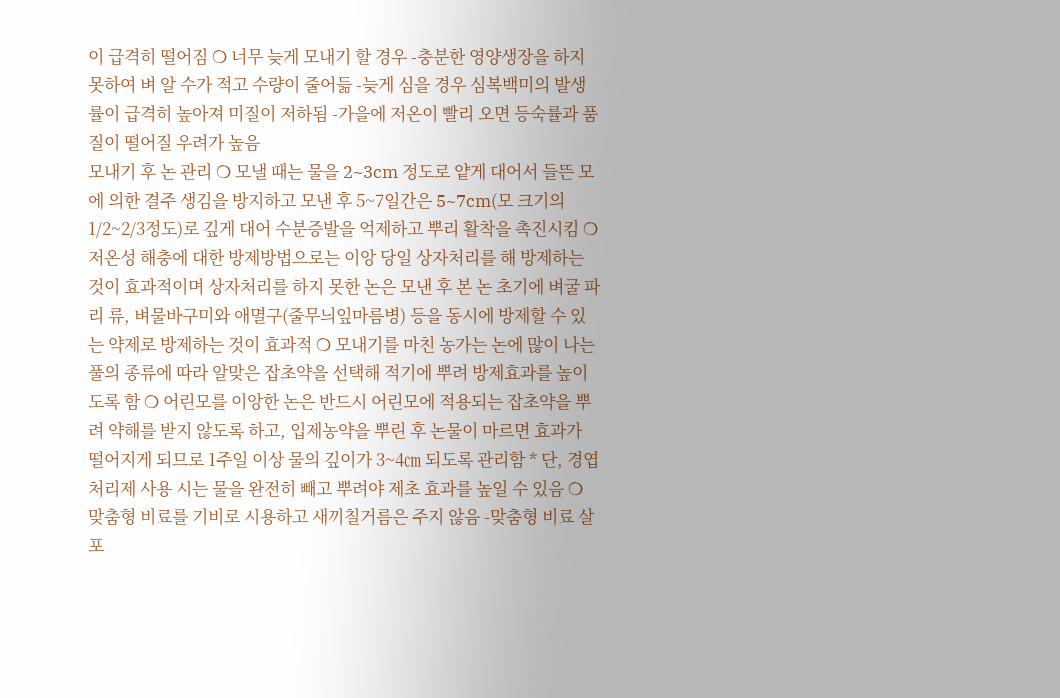이 급격히 떨어짐 ❍ 너무 늦게 모내기 할 경우 -충분한 영양생장을 하지 못하여 벼 알 수가 적고 수량이 줄어듦 -늦게 심을 경우 심복백미의 발생률이 급격히 높아져 미질이 저하됨 -가을에 저온이 빨리 오면 등숙률과 품질이 떨어질 우려가 높음
모내기 후 논 관리 ❍ 모낼 때는 물을 2~3cm 정도로 얕게 대어서 들뜬 모에 의한 결주 생김을 방지하고 모낸 후 5~7일간은 5~7cm(모 크기의 1/2~2/3정도)로 깊게 대어 수분증발을 억제하고 뿌리 활착을 촉진시킴 ❍ 저온성 해충에 대한 방제방법으로는 이앙 당일 상자처리를 해 방제하는 것이 효과적이며 상자처리를 하지 못한 논은 모낸 후 본 논 초기에 벼굴 파리 류, 벼물바구미와 애멸구(줄무늬잎마름병) 등을 동시에 방제할 수 있는 약제로 방제하는 것이 효과적 ❍ 모내기를 마친 농가는 논에 많이 나는 풀의 종류에 따라 알맞은 잡초약을 선택해 적기에 뿌려 방제효과를 높이도록 함 ❍ 어린모를 이앙한 논은 반드시 어린모에 적용되는 잡초약을 뿌려 약해를 받지 않도록 하고, 입제농약을 뿌린 후 논물이 마르면 효과가 떨어지게 되므로 1주일 이상 물의 깊이가 3~4㎝ 되도록 관리함 * 단, 경엽처리제 사용 시는 물을 완전히 빼고 뿌려야 제초 효과를 높일 수 있음 ❍ 맞춤형 비료를 기비로 시용하고 새끼칠거름은 주지 않음 -맞춤형 비료 살포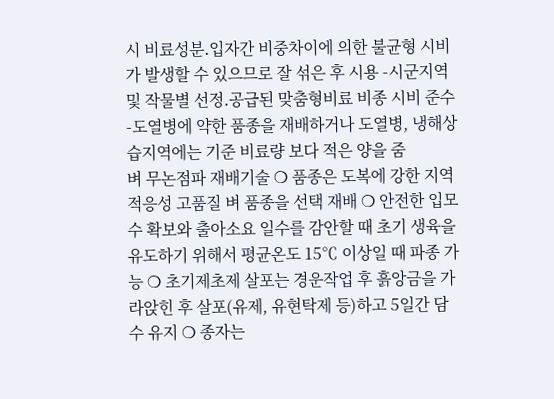시 비료성분․입자간 비중차이에 의한 불균형 시비가 발생할 수 있으므로 잘 섞은 후 시용 -시군지역 및 작물별 선정․공급된 맞춤형비료 비종 시비 준수 -도열병에 약한 품종을 재배하거나 도열병, 냉해상습지역에는 기준 비료량 보다 적은 양을 줌
벼 무논점파 재배기술 ❍ 품종은 도복에 강한 지역적응성 고품질 벼 품종을 선택 재배 ❍ 안전한 입모수 확보와 출아소요 일수를 감안할 때 초기 생육을 유도하기 위해서 평균온도 15℃ 이상일 때 파종 가능 ❍ 초기제초제 살포는 경운작업 후 흙앙금을 가라앉힌 후 살포(유제, 유현탁제 등)하고 5일간 담수 유지 ❍ 종자는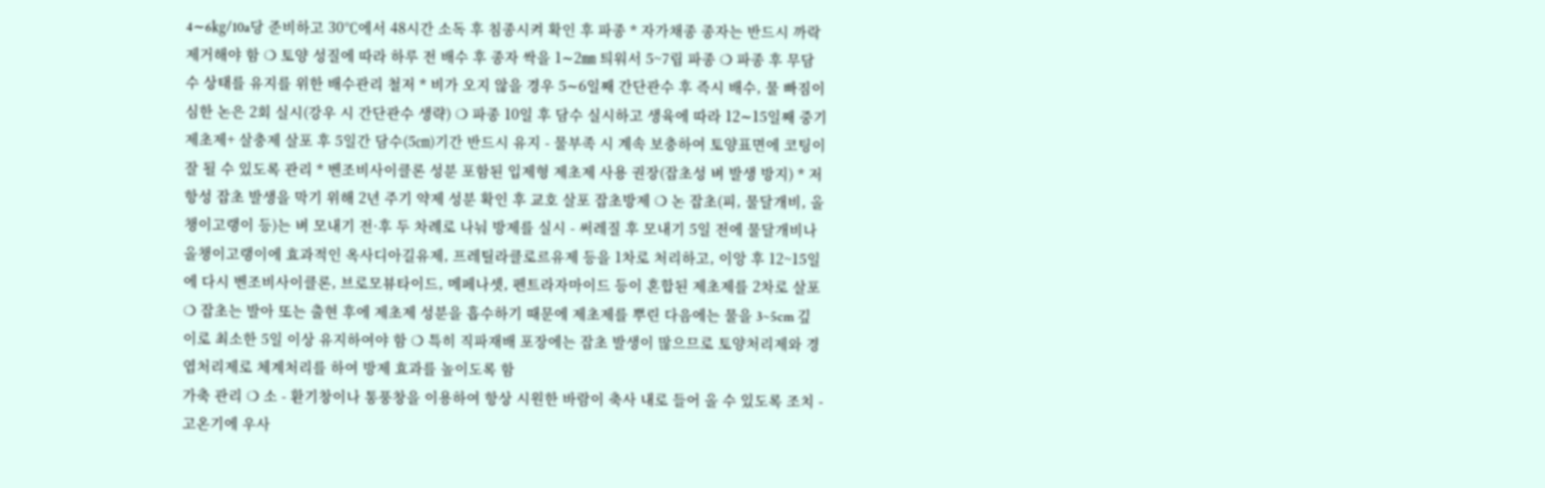4∼6㎏/10a당 준비하고 30℃에서 48시간 소독 후 침종시켜 확인 후 파종 * 자가채종 종자는 반드시 까락 제거해야 함 ❍ 토양 성질에 따라 하루 전 배수 후 종자 싹을 1∼2㎜ 틔워서 5~7립 파종 ❍ 파종 후 무담수 상태를 유지를 위한 배수관리 철저 * 비가 오지 않을 경우 5∼6일째 간단관수 후 즉시 배수, 물 빠짐이 심한 논은 2회 실시(강우 시 간단관수 생략) ❍ 파종 10일 후 담수 실시하고 생육에 따라 12∼15일째 중기제초제+ 살충제 살포 후 5일간 담수(5㎝)기간 반드시 유지 - 물부족 시 계속 보충하여 토양표면에 코팅이 잘 될 수 있도록 관리 * 벤조비사이클론 성분 포함된 입제형 제초제 사용 권장(잡초성 벼 발생 방지) * 저항성 잡초 발생을 막기 위해 2년 주기 약제 성분 확인 후 교호 살포 잡초방제 ❍ 논 잡초(피, 물달개비, 올챙이고랭이 등)는 벼 모내기 전·후 두 차례로 나눠 방제를 실시 - 써레질 후 모내기 5일 전에 물달개비나 올챙이고랭이에 효과적인 옥사디아길유제, 프레틸라클로르유제 등을 1차로 처리하고, 이앙 후 12~15일에 다시 벤조비사이클론, 브로모뷰타이드, 메페나셋, 펜트라자마이드 등이 혼합된 제초제를 2차로 살포 ❍ 잡초는 발아 또는 출현 후에 제초제 성분을 흡수하기 때문에 제초제를 뿌린 다음에는 물을 3~5cm 깊이로 최소한 5일 이상 유지하여야 함 ❍ 특히 직파재배 포장에는 잡초 발생이 많으므로 토양처리제와 경엽처리제로 체계처리를 하여 방제 효과를 높이도록 함
가축 관리 ❍ 소 - 환기창이나 통풍창을 이용하여 항상 시원한 바람이 축사 내로 들어 올 수 있도록 조치 - 고온기에 우사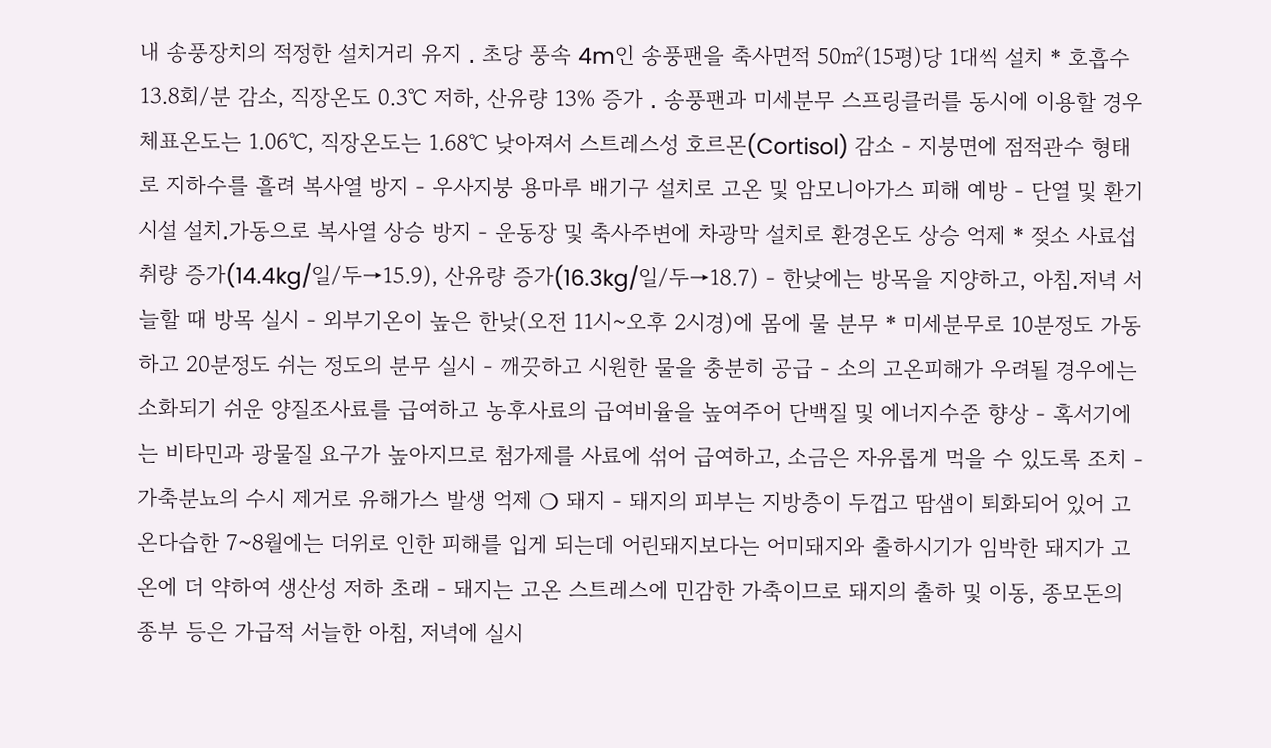내 송풍장치의 적정한 설치거리 유지 ․ 초당 풍속 4m인 송풍팬을 축사면적 50㎡(15평)당 1대씩 설치 * 호흡수 13.8회/분 감소, 직장온도 0.3℃ 저하, 산유량 13% 증가 ․ 송풍팬과 미세분무 스프링클러를 동시에 이용할 경우 체표온도는 1.06℃, 직장온도는 1.68℃ 낮아져서 스트레스성 호르몬(Cortisol) 감소 - 지붕면에 점적관수 형태로 지하수를 흘려 복사열 방지 - 우사지붕 용마루 배기구 설치로 고온 및 암모니아가스 피해 예방 - 단열 및 환기시설 설치․가동으로 복사열 상승 방지 - 운동장 및 축사주변에 차광막 설치로 환경온도 상승 억제 * 젖소 사료섭취량 증가(14.4kg/일/두→15.9), 산유량 증가(16.3kg/일/두→18.7) - 한낮에는 방목을 지양하고, 아침․저녁 서늘할 때 방목 실시 - 외부기온이 높은 한낮(오전 11시~오후 2시경)에 몸에 물 분무 * 미세분무로 10분정도 가동하고 20분정도 쉬는 정도의 분무 실시 - 깨끗하고 시원한 물을 충분히 공급 - 소의 고온피해가 우려될 경우에는 소화되기 쉬운 양질조사료를 급여하고 농후사료의 급여비율을 높여주어 단백질 및 에너지수준 향상 - 혹서기에는 비타민과 광물질 요구가 높아지므로 첨가제를 사료에 섞어 급여하고, 소금은 자유롭게 먹을 수 있도록 조치 - 가축분뇨의 수시 제거로 유해가스 발생 억제 ❍ 돼지 - 돼지의 피부는 지방층이 두껍고 땀샘이 퇴화되어 있어 고온다습한 7~8월에는 더위로 인한 피해를 입게 되는데 어린돼지보다는 어미돼지와 출하시기가 임박한 돼지가 고온에 더 약하여 생산성 저하 초래 - 돼지는 고온 스트레스에 민감한 가축이므로 돼지의 출하 및 이동, 종모돈의 종부 등은 가급적 서늘한 아침, 저녁에 실시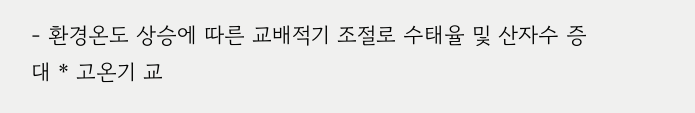- 환경온도 상승에 따른 교배적기 조절로 수태율 및 산자수 증대 * 고온기 교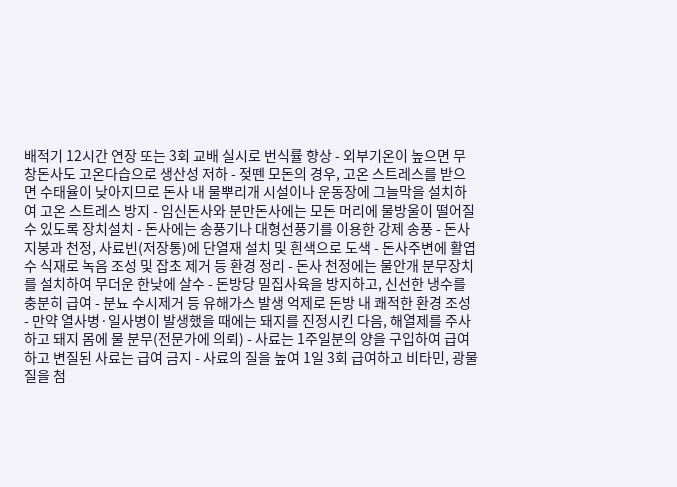배적기 12시간 연장 또는 3회 교배 실시로 번식률 향상 - 외부기온이 높으면 무창돈사도 고온다습으로 생산성 저하 - 젖뗀 모돈의 경우, 고온 스트레스를 받으면 수태율이 낮아지므로 돈사 내 물뿌리개 시설이나 운동장에 그늘막을 설치하여 고온 스트레스 방지 - 임신돈사와 분만돈사에는 모돈 머리에 물방울이 떨어질 수 있도록 장치설치 - 돈사에는 송풍기나 대형선풍기를 이용한 강제 송풍 - 돈사 지붕과 천정, 사료빈(저장통)에 단열재 설치 및 흰색으로 도색 - 돈사주변에 활엽수 식재로 녹음 조성 및 잡초 제거 등 환경 정리 - 돈사 천정에는 물안개 분무장치를 설치하여 무더운 한낮에 살수 - 돈방당 밀집사육을 방지하고, 신선한 냉수를 충분히 급여 - 분뇨 수시제거 등 유해가스 발생 억제로 돈방 내 쾌적한 환경 조성 - 만약 열사병·일사병이 발생했을 때에는 돼지를 진정시킨 다음, 해열제를 주사하고 돼지 몸에 물 분무(전문가에 의뢰) - 사료는 1주일분의 양을 구입하여 급여하고 변질된 사료는 급여 금지 - 사료의 질을 높여 1일 3회 급여하고 비타민, 광물질을 첨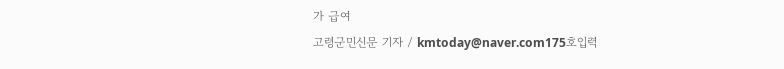가 급여
고령군민신문 기자 / kmtoday@naver.com175호입력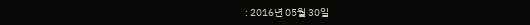: 2016년 05월 30일